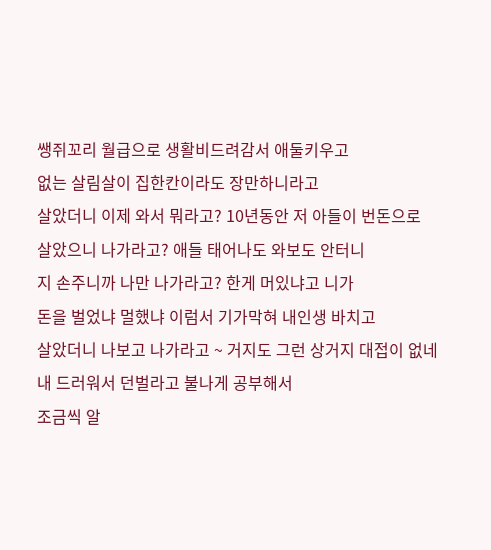쌩쥐꼬리 월급으로 생활비드려감서 애둘키우고
없는 살림살이 집한칸이라도 장만하니라고
살았더니 이제 와서 뭐라고? 10년동안 저 아들이 번돈으로
살았으니 나가라고? 애들 태어나도 와보도 안터니
지 손주니까 나만 나가라고? 한게 머있냐고 니가
돈을 벌었냐 멀했냐 이럼서 기가막혀 내인생 바치고
살았더니 나보고 나가라고 ~ 거지도 그런 상거지 대접이 없네
내 드러워서 던벌라고 불나게 공부해서
조금씩 알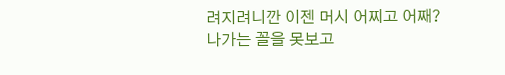려지려니깐 이젠 머시 어찌고 어째?
나가는 꼴을 못보고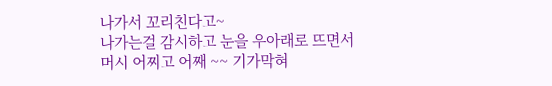나가서 꼬리친다고~
나가는걸 감시하고 눈을 우아래로 뜨면서
머시 어찌고 어째 ~~ 기가막혀